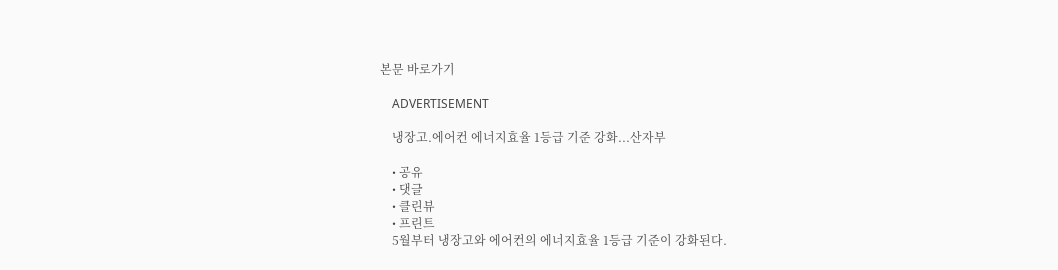본문 바로가기

    ADVERTISEMENT

    냉장고.에어컨 에너지효율 1등급 기준 강화...산자부

    • 공유
    • 댓글
    • 클린뷰
    • 프린트
    5월부터 냉장고와 에어컨의 에너지효율 1등급 기준이 강화된다.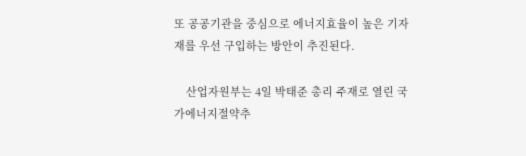또 공공기관을 중심으로 에너지효율이 높은 기자재를 우선 구입하는 방안이 추진된다.

    산업자원부는 4일 박태준 총리 주재로 열린 국가에너지절약추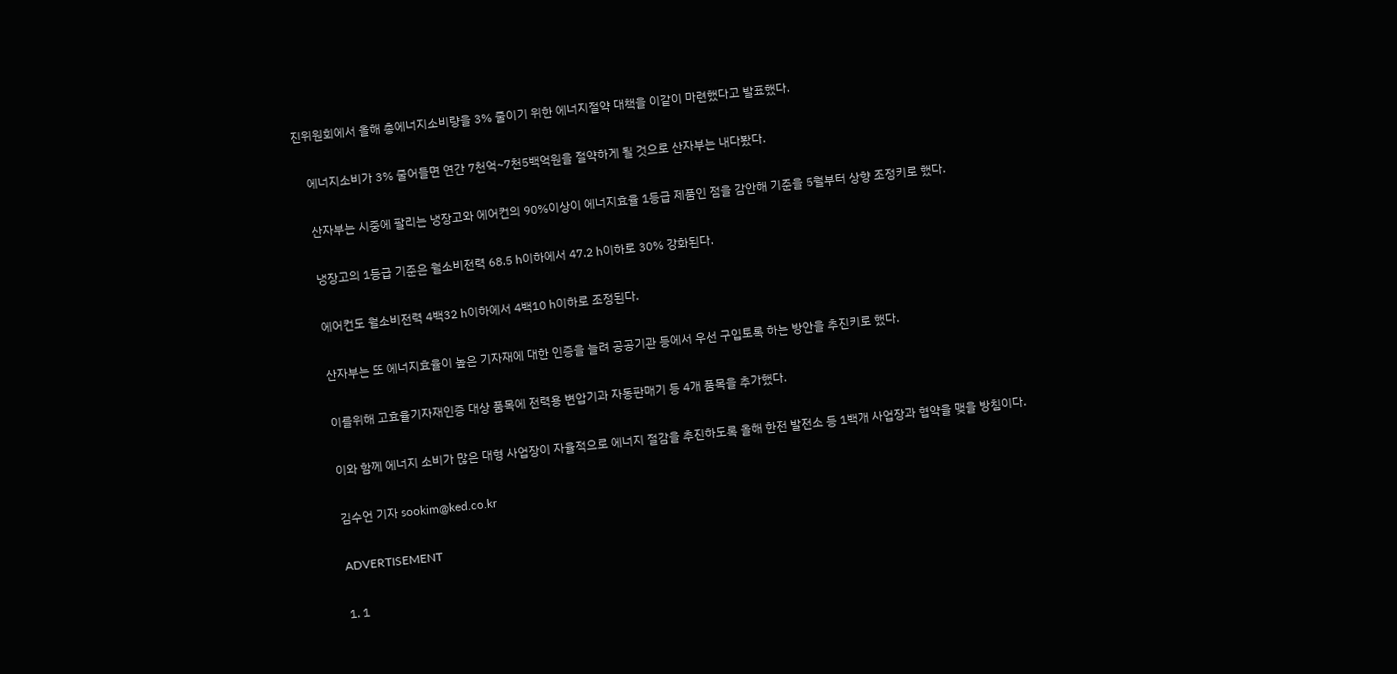진위원회에서 올해 총에너지소비량을 3% 줄이기 위한 에너지절약 대책을 이같이 마련했다고 발표했다.

    에너지소비가 3% 줄어들면 연간 7천억~7천5백억원을 절약하게 될 것으로 산자부는 내다봤다.

    산자부는 시중에 팔리는 냉장고와 에어컨의 90%이상이 에너지효율 1등급 제품인 점을 감안해 기준을 5월부터 상향 조정키로 했다.

    냉장고의 1등급 기준은 월소비전력 68.5 h이하에서 47.2 h이하로 30% 강화된다.

    에어컨도 월소비전력 4백32 h이하에서 4백10 h이하로 조정된다.

    산자부는 또 에너지효율이 높은 기자재에 대한 인증을 늘려 공공기관 등에서 우선 구입토록 하는 방안을 추진키로 했다.

    이를위해 고효율기자재인증 대상 품목에 전력용 변압기과 자동판매기 등 4개 품목을 추가했다.

    이와 함께 에너지 소비가 많은 대형 사업장이 자율적으로 에너지 절감을 추진하도록 올해 한전 발전소 등 1백개 사업장과 협약을 맺을 방침이다.

    김수언 기자 sookim@ked.co.kr

    ADVERTISEMENT

    1. 1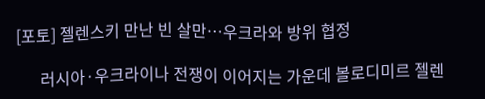[포토] 젤렌스키 만난 빈 살만…우크라와 방위 협정

      러시아·우크라이나 전쟁이 이어지는 가운데 볼로디미르 젤렌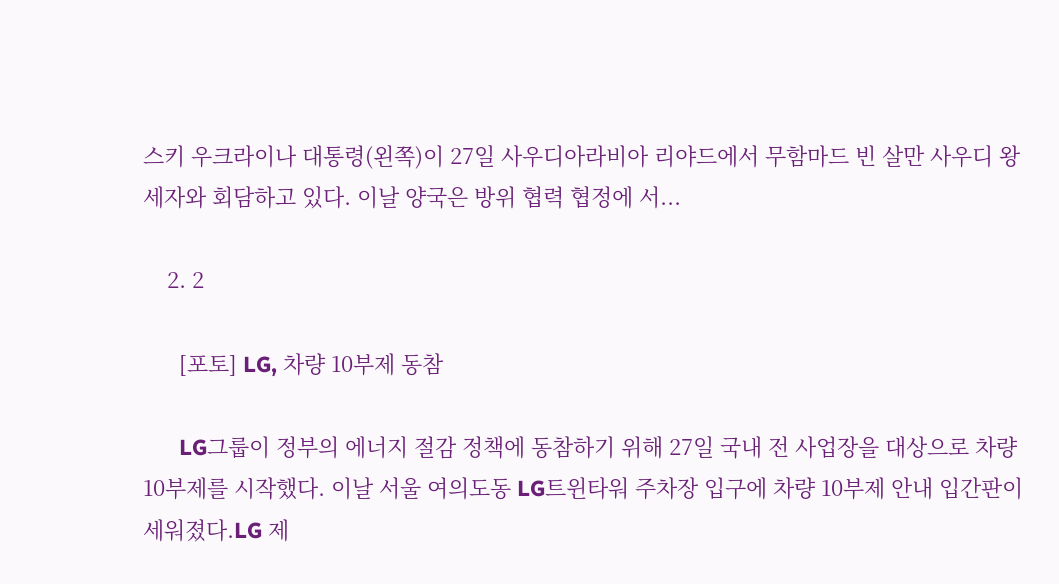스키 우크라이나 대통령(왼쪽)이 27일 사우디아라비아 리야드에서 무함마드 빈 살만 사우디 왕세자와 회담하고 있다. 이날 양국은 방위 협력 협정에 서...

    2. 2

      [포토] LG, 차량 10부제 동참

      LG그룹이 정부의 에너지 절감 정책에 동참하기 위해 27일 국내 전 사업장을 대상으로 차량 10부제를 시작했다. 이날 서울 여의도동 LG트윈타워 주차장 입구에 차량 10부제 안내 입간판이 세워졌다.LG 제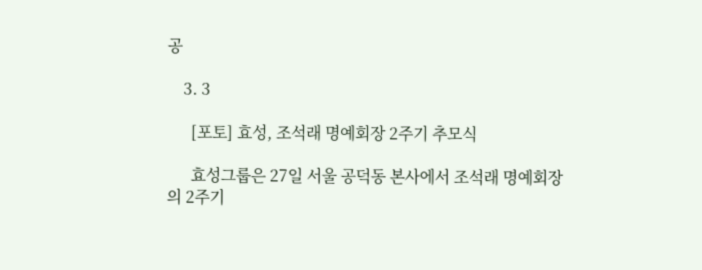공

    3. 3

      [포토] 효성, 조석래 명예회장 2주기 추모식

      효성그룹은 27일 서울 공덕동 본사에서 조석래 명예회장의 2주기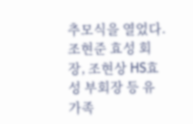추모식을 열었다. 조현준 효성 회장, 조현상 HS효성 부회장 등 유가족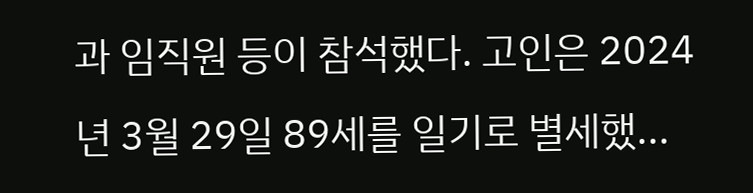과 임직원 등이 참석했다. 고인은 2024년 3월 29일 89세를 일기로 별세했...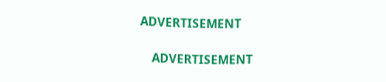ADVERTISEMENT

    ADVERTISEMENT